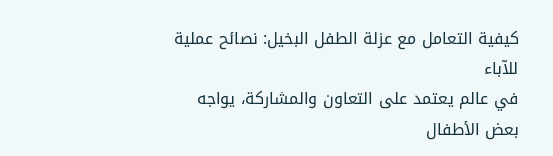كيفية التعامل مع عزلة الطفل البخيل: نصائح عملية للآباء
في عالم يعتمد على التعاون والمشاركة، يواجه بعض الأطفال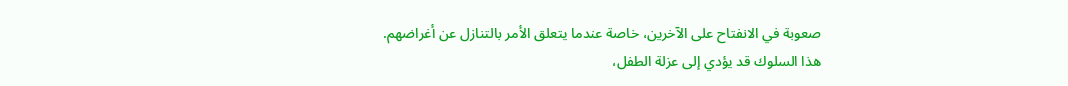صعوبة في الانفتاح على الآخرين، خاصة عندما يتعلق الأمر بالتنازل عن أغراضهم. هذا السلوك قد يؤدي إلى عزلة الطفل،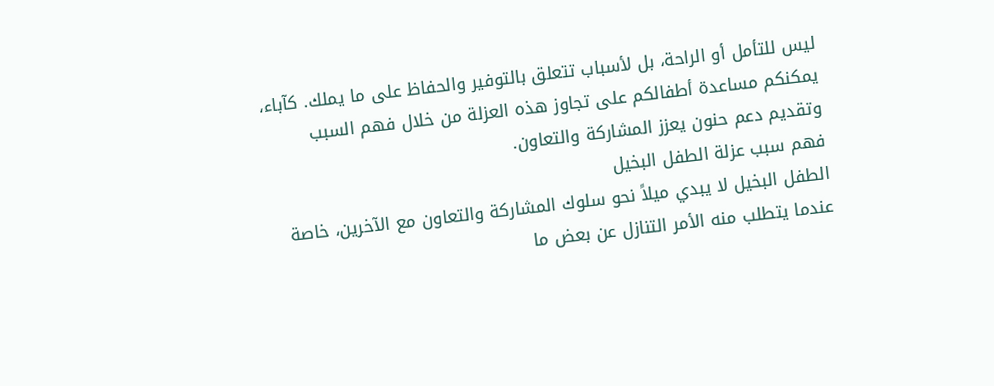ليس للتأمل أو الراحة، بل لأسباب تتعلق بالتوفير والحفاظ على ما يملك. كآباء، يمكنكم مساعدة أطفالكم على تجاوز هذه العزلة من خلال فهم السبب وتقديم دعم حنون يعزز المشاركة والتعاون.
فهم سبب عزلة الطفل البخيل
الطفل البخيل لا يبدي ميلاً نحو سلوك المشاركة والتعاون مع الآخرين، خاصة عندما يتطلب منه الأمر التنازل عن بعض ما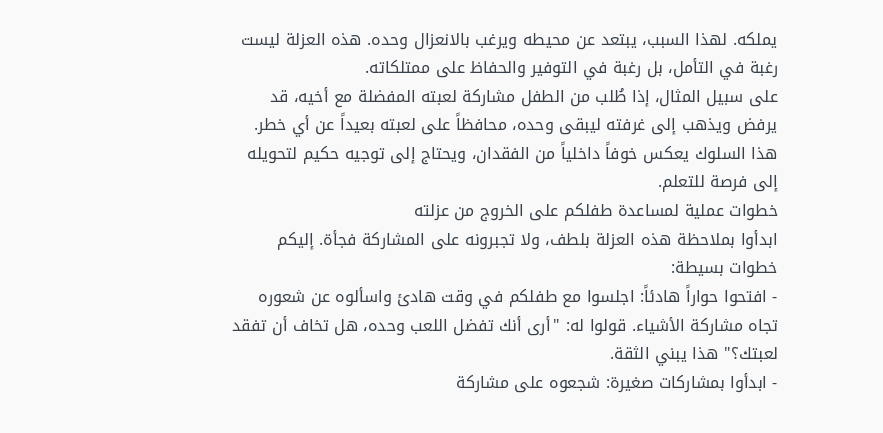يملكه. لهذا السبب، يبتعد عن محيطه ويرغب بالانعزال وحده. هذه العزلة ليست رغبة في التأمل، بل رغبة في التوفير والحفاظ على ممتلكاته.
على سبيل المثال، إذا طُلب من الطفل مشاركة لعبته المفضلة مع أخيه، قد يرفض ويذهب إلى غرفته ليبقى وحده، محافظاً على لعبته بعيداً عن أي خطر. هذا السلوك يعكس خوفاً داخلياً من الفقدان، ويحتاج إلى توجيه حكيم لتحويله إلى فرصة للتعلم.
خطوات عملية لمساعدة طفلكم على الخروج من عزلته
ابدأوا بملاحظة هذه العزلة بلطف، ولا تجبرونه على المشاركة فجأة. إليكم خطوات بسيطة:
- افتحوا حواراً هادئاً: اجلسوا مع طفلكم في وقت هادئ واسألوه عن شعوره تجاه مشاركة الأشياء. قولوا له: "أرى أنك تفضل اللعب وحده، هل تخاف أن تفقد لعبتك؟" هذا يبني الثقة.
- ابدأوا بمشاركات صغيرة: شجعوه على مشاركة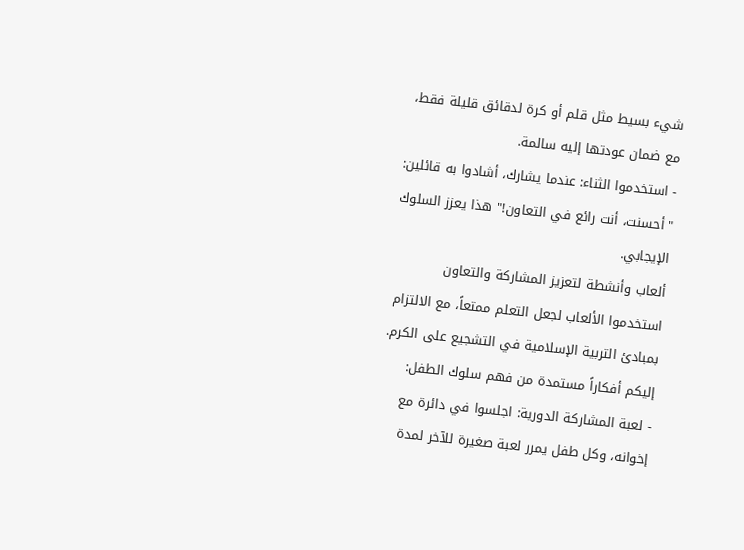شيء بسيط مثل قلم أو كرة لدقائق قليلة فقط، مع ضمان عودتها إليه سالمة.
- استخدموا الثناء: عندما يشارك، أشادوا به قائلين: "أحسنت، أنت رائع في التعاون!" هذا يعزز السلوك الإيجابي.
ألعاب وأنشطة لتعزيز المشاركة والتعاون
استخدموا الألعاب لجعل التعلم ممتعاً، مع الالتزام بمبادئ التربية الإسلامية في التشجيع على الكرم. إليكم أفكاراً مستمدة من فهم سلوك الطفل:
- لعبة المشاركة الدورية: اجلسوا في دائرة مع إخوانه، وكل طفل يمرر لعبة صغيرة للآخر لمدة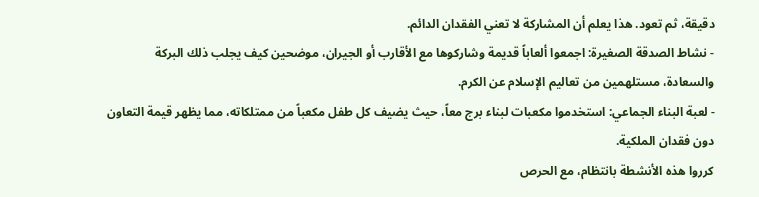دقيقة، ثم تعود. هذا يعلم أن المشاركة لا تعني الفقدان الدائم.
- نشاط الصدقة الصغيرة: اجمعوا ألعاباً قديمة وشاركوها مع الأقارب أو الجيران، موضحين كيف يجلب ذلك البركة والسعادة، مستلهمين من تعاليم الإسلام عن الكرم.
- لعبة البناء الجماعي: استخدموا مكعبات لبناء برج معاً، حيث يضيف كل طفل مكعباً من ممتلكاته، مما يظهر قيمة التعاون دون فقدان الملكية.
كرروا هذه الأنشطة بانتظام، مع الحرص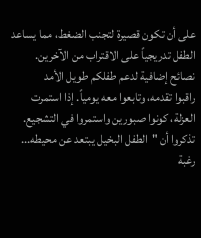على أن تكون قصيرة لتجنب الضغط، مما يساعد الطفل تدريجياً على الاقتراب من الآخرين.
نصائح إضافية لدعم طفلكم طويل الأمد
راقبوا تقدمه، وتابعوا معه يومياً. إذا استمرت العزلة، كونوا صبورين واستمروا في التشجيع. تذكروا أن "الطفل البخيل يبتعد عن محيطه... رغبة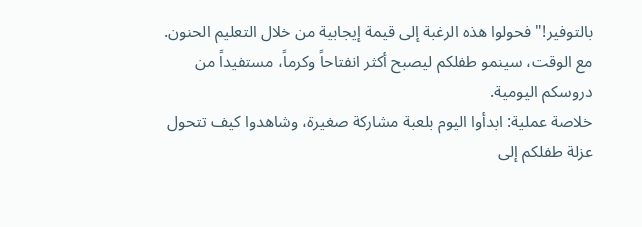بالتوفير!" فحولوا هذه الرغبة إلى قيمة إيجابية من خلال التعليم الحنون.
مع الوقت، سينمو طفلكم ليصبح أكثر انفتاحاً وكرماً، مستفيداً من دروسكم اليومية.
خلاصة عملية: ابدأوا اليوم بلعبة مشاركة صغيرة، وشاهدوا كيف تتحول عزلة طفلكم إلى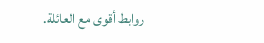روابط أقوى مع العائلة.